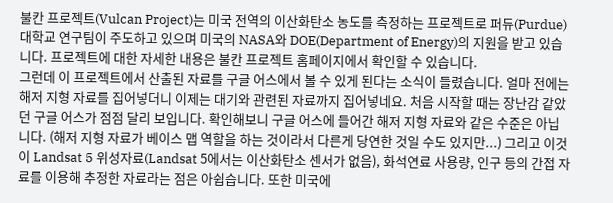불칸 프로젝트(Vulcan Project)는 미국 전역의 이산화탄소 농도를 측정하는 프로젝트로 퍼듀(Purdue) 대학교 연구팀이 주도하고 있으며 미국의 NASA와 DOE(Department of Energy)의 지원을 받고 있습니다. 프로젝트에 대한 자세한 내용은 불칸 프로젝트 홈페이지에서 확인할 수 있습니다.
그런데 이 프로젝트에서 산출된 자료를 구글 어스에서 볼 수 있게 된다는 소식이 들렸습니다. 얼마 전에는 해저 지형 자료를 집어넣더니 이제는 대기와 관련된 자료까지 집어넣네요. 처음 시작할 때는 장난감 같았던 구글 어스가 점점 달리 보입니다. 확인해보니 구글 어스에 들어간 해저 지형 자료와 같은 수준은 아닙니다. (해저 지형 자료가 베이스 맵 역할을 하는 것이라서 다른게 당연한 것일 수도 있지만...) 그리고 이것이 Landsat 5 위성자료(Landsat 5에서는 이산화탄소 센서가 없음), 화석연료 사용량, 인구 등의 간접 자료를 이용해 추정한 자료라는 점은 아쉽습니다. 또한 미국에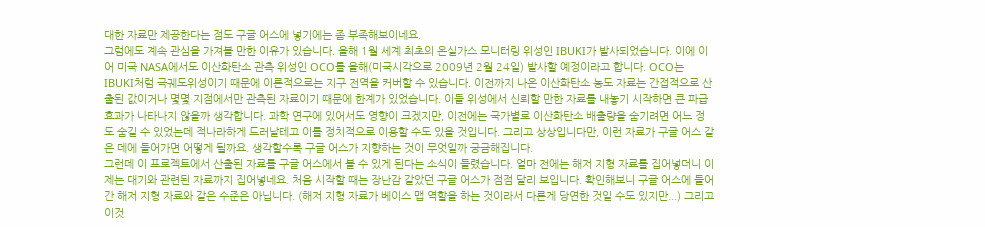대한 자료만 제공한다는 점도 구글 어스에 넣기에는 좀 부족해보이네요.
그럼에도 계속 관심을 가져볼 만한 이유가 있습니다. 올해 1월 세계 최초의 온실가스 모니터링 위성인 IBUKI가 발사되었습니다. 이에 이어 미국 NASA에서도 이산화탄소 관측 위성인 OCO를 올해(미국시각으로 2009년 2월 24일) 발사할 예정이라고 합니다. OCO는 IBUKI처럼 극궤도위성이기 때문에 이론적으로는 지구 전역을 커버할 수 있습니다. 이전까지 나온 이산화탄소 농도 자료는 간접적으로 산출된 값이거나 몇몇 지점에서만 관측된 자료이기 때문에 한계가 있었습니다. 이들 위성에서 신뢰할 만한 자료를 내놓기 시작하면 큰 파급 효과가 나타나지 않을까 생각합니다. 과학 연구에 있어서도 영향이 크겠지만, 이전에는 국가별로 이산화탄소 배출량을 숨기려면 어느 정도 숨길 수 있었는데 적나라하게 드러날테고 이를 정치적으로 이용할 수도 있을 것입니다. 그리고 상상입니다만, 이런 자료가 구글 어스 같은 데에 들어가면 어떻게 될까요. 생각할수록 구글 어스가 지향하는 것이 무엇일까 궁금해집니다.
그런데 이 프로젝트에서 산출된 자료를 구글 어스에서 볼 수 있게 된다는 소식이 들렸습니다. 얼마 전에는 해저 지형 자료를 집어넣더니 이제는 대기와 관련된 자료까지 집어넣네요. 처음 시작할 때는 장난감 같았던 구글 어스가 점점 달리 보입니다. 확인해보니 구글 어스에 들어간 해저 지형 자료와 같은 수준은 아닙니다. (해저 지형 자료가 베이스 맵 역할을 하는 것이라서 다른게 당연한 것일 수도 있지만...) 그리고 이것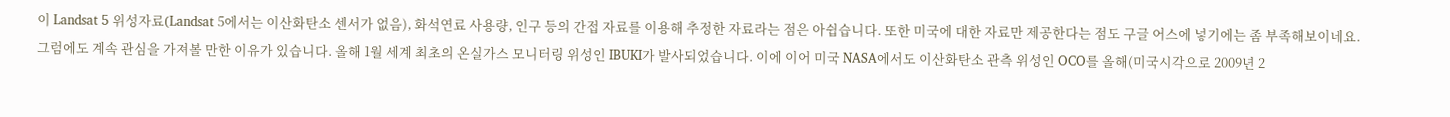이 Landsat 5 위성자료(Landsat 5에서는 이산화탄소 센서가 없음), 화석연료 사용량, 인구 등의 간접 자료를 이용해 추정한 자료라는 점은 아쉽습니다. 또한 미국에 대한 자료만 제공한다는 점도 구글 어스에 넣기에는 좀 부족해보이네요.
그럼에도 계속 관심을 가져볼 만한 이유가 있습니다. 올해 1월 세계 최초의 온실가스 모니터링 위성인 IBUKI가 발사되었습니다. 이에 이어 미국 NASA에서도 이산화탄소 관측 위성인 OCO를 올해(미국시각으로 2009년 2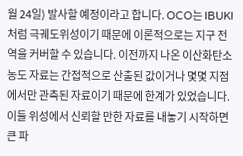월 24일) 발사할 예정이라고 합니다. OCO는 IBUKI처럼 극궤도위성이기 때문에 이론적으로는 지구 전역을 커버할 수 있습니다. 이전까지 나온 이산화탄소 농도 자료는 간접적으로 산출된 값이거나 몇몇 지점에서만 관측된 자료이기 때문에 한계가 있었습니다. 이들 위성에서 신뢰할 만한 자료를 내놓기 시작하면 큰 파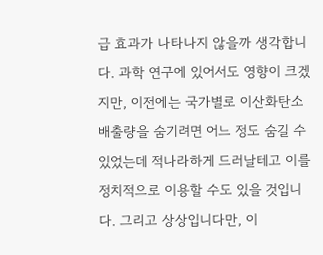급 효과가 나타나지 않을까 생각합니다. 과학 연구에 있어서도 영향이 크겠지만, 이전에는 국가별로 이산화탄소 배출량을 숨기려면 어느 정도 숨길 수 있었는데 적나라하게 드러날테고 이를 정치적으로 이용할 수도 있을 것입니다. 그리고 상상입니다만, 이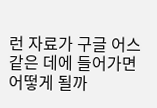런 자료가 구글 어스 같은 데에 들어가면 어떻게 될까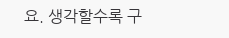요. 생각할수록 구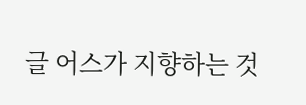글 어스가 지향하는 것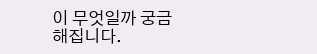이 무엇일까 궁금해집니다.